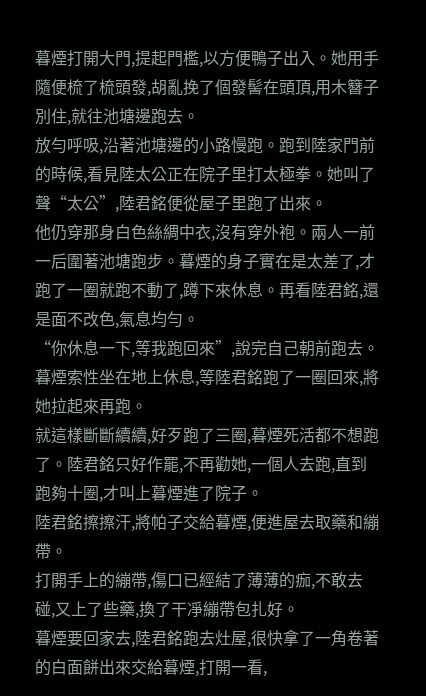暮煙打開大門,提起門檻,以方便鴨子出入。她用手隨便梳了梳頭發,胡亂挽了個發髻在頭頂,用木簪子別住,就往池塘邊跑去。
放勻呼吸,沿著池塘邊的小路慢跑。跑到陸家門前的時候,看見陸太公正在院子里打太極拳。她叫了聲“太公”,陸君銘便從屋子里跑了出來。
他仍穿那身白色絲綢中衣,沒有穿外袍。兩人一前一后圍著池塘跑步。暮煙的身子實在是太差了,才跑了一圈就跑不動了,蹲下來休息。再看陸君銘,還是面不改色,氣息均勻。
“你休息一下,等我跑回來”,說完自己朝前跑去。
暮煙索性坐在地上休息,等陸君銘跑了一圈回來,將她拉起來再跑。
就這樣斷斷續續,好歹跑了三圈,暮煙死活都不想跑了。陸君銘只好作罷,不再勸她,一個人去跑,直到跑夠十圈,才叫上暮煙進了院子。
陸君銘擦擦汗,將帕子交給暮煙,便進屋去取藥和繃帶。
打開手上的繃帶,傷口已經結了薄薄的痂,不敢去碰,又上了些藥,換了干凈繃帶包扎好。
暮煙要回家去,陸君銘跑去灶屋,很快拿了一角卷著的白面餅出來交給暮煙,打開一看,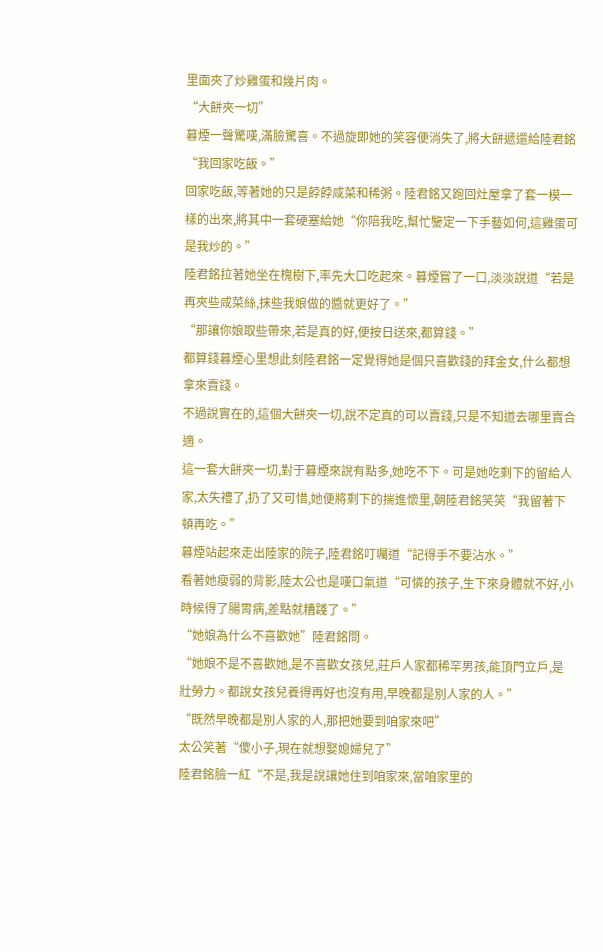里面夾了炒雞蛋和幾片肉。
“大餅夾一切”
暮煙一聲驚嘆,滿臉驚喜。不過旋即她的笑容便消失了,將大餅遞還給陸君銘“我回家吃飯。”
回家吃飯,等著她的只是餑餑咸菜和稀粥。陸君銘又跑回灶屋拿了套一模一樣的出來,將其中一套硬塞給她“你陪我吃,幫忙鑒定一下手藝如何,這雞蛋可是我炒的。”
陸君銘拉著她坐在槐樹下,率先大口吃起來。暮煙嘗了一口,淡淡說道“若是再夾些咸菜絲,抹些我娘做的醬就更好了。”
“那讓你娘取些帶來,若是真的好,便按日送來,都算錢。”
都算錢暮煙心里想此刻陸君銘一定覺得她是個只喜歡錢的拜金女,什么都想拿來賣錢。
不過說實在的,這個大餅夾一切,說不定真的可以賣錢,只是不知道去哪里賣合適。
這一套大餅夾一切,對于暮煙來說有點多,她吃不下。可是她吃剩下的留給人家,太失禮了,扔了又可惜,她便將剩下的揣進懷里,朝陸君銘笑笑“我留著下頓再吃。”
暮煙站起來走出陸家的院子,陸君銘叮囑道“記得手不要沾水。”
看著她瘦弱的背影,陸太公也是嘆口氣道“可憐的孩子,生下來身體就不好,小時候得了腸胃病,差點就糟踐了。”
“她娘為什么不喜歡她”陸君銘問。
“她娘不是不喜歡她,是不喜歡女孩兒,莊戶人家都稀罕男孩,能頂門立戶,是壯勞力。都說女孩兒養得再好也沒有用,早晚都是別人家的人。”
“既然早晚都是別人家的人,那把她要到咱家來吧”
太公笑著“傻小子,現在就想娶媳婦兒了”
陸君銘臉一紅“不是,我是說讓她住到咱家來,當咱家里的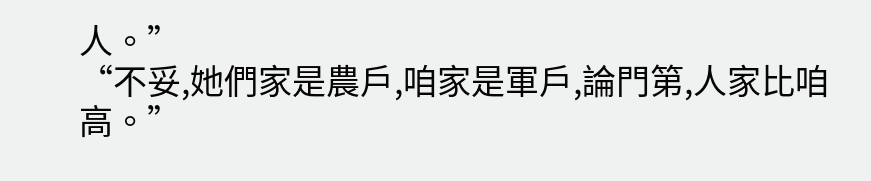人。”
“不妥,她們家是農戶,咱家是軍戶,論門第,人家比咱高。”